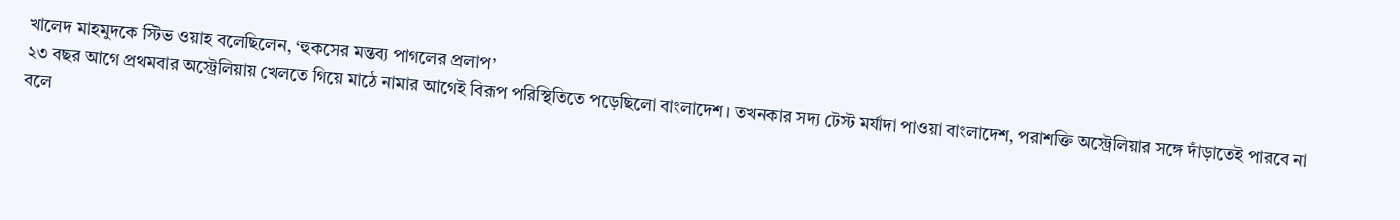খালেদ মাহমুদকে স্টিভ ওয়াহ বলেছিলেন, ‘হুকসের মন্তব্য পাগলের প্রলাপ’
২৩ বছর আগে প্রথমবার অস্ট্রেলিয়ায় খেলতে গিয়ে মাঠে নামার আগেই বিরূপ পরিস্থিতিতে পড়েছিলো বাংলাদেশ। তখনকার সদ্য টেস্ট মর্যাদা পাওয়া বাংলাদেশ, পরাশক্তি অস্ট্রেলিয়ার সঙ্গে দাঁড়াতেই পারবে না বলে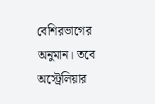বেশিরভাগের অনুমান। তবে অস্ট্রেলিয়ার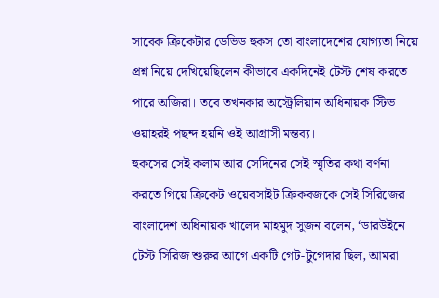সাবেক ক্রিকেটার ডেভিড হুকস তো বাংলাদেশের যোগ্যতা নিয়ে প্রশ্ন নিয়ে দেখিয়েছিলেন কীভাবে একদিনেই টেস্ট শেষ করতে পারে অজিরা। তবে তখনকার অস্ট্রেলিয়ান অধিনায়ক স্টিভ ওয়াহরই পছন্দ হয়নি ওই আগ্রাসী মন্তব্য।
হুকসের সেই কলাম আর সেদিনের সেই স্মৃতির কথা বর্ণনা করতে গিয়ে ক্রিকেট ওয়েবসাইট ক্রিকবজকে সেই সিরিজের বাংলাদেশ অধিনায়ক খালেদ মাহমুদ সুজন বলেন, ‘ডারউইনে টেস্ট সিরিজ শুরুর আগে একটি গেট-টুগেদার ছিল, আমরা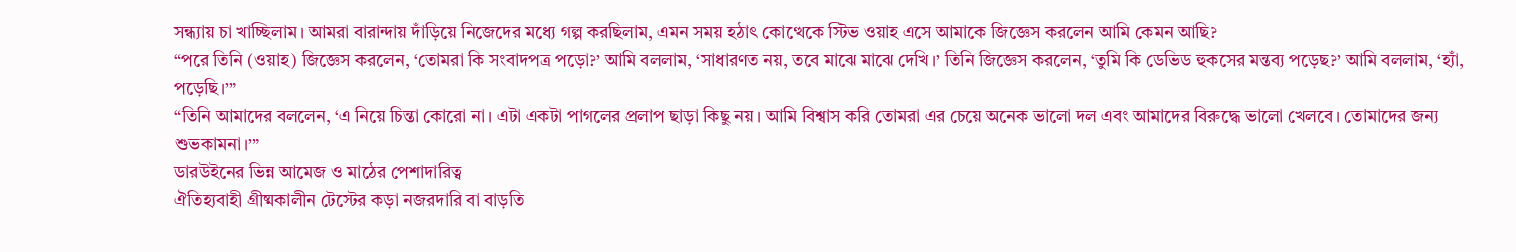সন্ধ্যায় চা খাচ্ছিলাম। আমরা বারান্দায় দাঁড়িয়ে নিজেদের মধ্যে গল্প করছিলাম, এমন সময় হঠাৎ কোত্থেকে স্টিভ ওয়াহ এসে আমাকে জিজ্ঞেস করলেন আমি কেমন আছি?
“পরে তিনি (ওয়াহ) জিজ্ঞেস করলেন, ‘তোমরা কি সংবাদপত্র পড়ো?’ আমি বললাম, ‘সাধারণত নয়, তবে মাঝে মাঝে দেখি।’ তিনি জিজ্ঞেস করলেন, ‘তুমি কি ডেভিড হুকসের মন্তব্য পড়েছ?’ আমি বললাম, ‘হ্যাঁ, পড়েছি।’”
“তিনি আমাদের বললেন, ‘এ নিয়ে চিন্তা কোরো না। এটা একটা পাগলের প্রলাপ ছাড়া কিছু নয়। আমি বিশ্বাস করি তোমরা এর চেয়ে অনেক ভালো দল এবং আমাদের বিরুদ্ধে ভালো খেলবে। তোমাদের জন্য শুভকামনা।’”
ডারউইনের ভিন্ন আমেজ ও মাঠের পেশাদারিত্ব
ঐতিহ্যবাহী গ্রীষ্মকালীন টেস্টের কড়া নজরদারি বা বাড়তি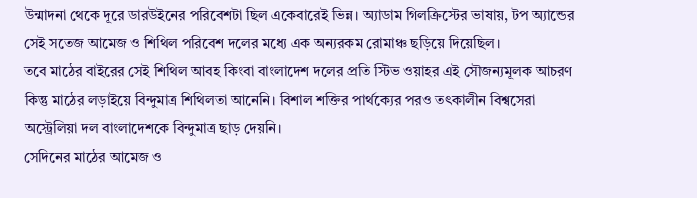উন্মাদনা থেকে দূরে ডারউইনের পরিবেশটা ছিল একেবারেই ভিন্ন। অ্যাডাম গিলক্রিস্টের ভাষায়, টপ অ্যান্ডের সেই সতেজ আমেজ ও শিথিল পরিবেশ দলের মধ্যে এক অন্যরকম রোমাঞ্চ ছড়িয়ে দিয়েছিল।
তবে মাঠের বাইরের সেই শিথিল আবহ কিংবা বাংলাদেশ দলের প্রতি স্টিভ ওয়াহর এই সৌজন্যমূলক আচরণ কিন্তু মাঠের লড়াইয়ে বিন্দুমাত্র শিথিলতা আনেনি। বিশাল শক্তির পার্থক্যের পরও তৎকালীন বিশ্বসেরা অস্ট্রেলিয়া দল বাংলাদেশকে বিন্দুমাত্র ছাড় দেয়নি।
সেদিনের মাঠের আমেজ ও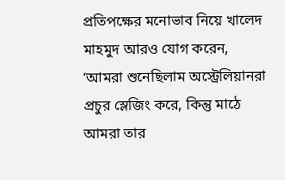প্রতিপক্ষের মনোভাব নিয়ে খালেদ মাহমুদ আরও যোগ করেন, ‘আমরা শুনেছিলাম অস্ট্রেলিয়ানরা প্রচুর স্লেজিং করে, কিন্তু মাঠে আমরা তার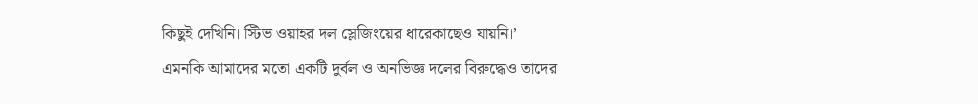কিছুই দেখিনি। স্টিভ ওয়াহর দল স্লেজিংয়ের ধারেকাছেও যায়নি।’
এমনকি আমাদের মতো একটি দুর্বল ও অনভিজ্ঞ দলের বিরুদ্ধেও তাদের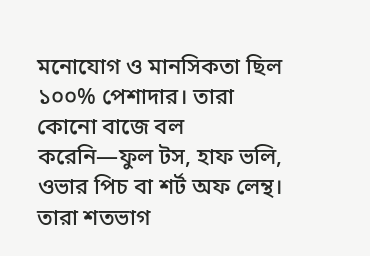মনোযোগ ও মানসিকতা ছিল ১০০% পেশাদার। তারা কোনো বাজে বল করেনি—ফুল টস, হাফ ভলি, ওভার পিচ বা শর্ট অফ লেন্থ। তারা শতভাগ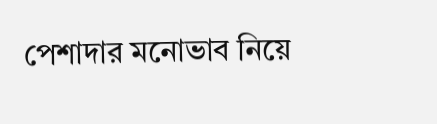পেশাদার মনোভাব নিয়ে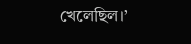খেলেছিল।’